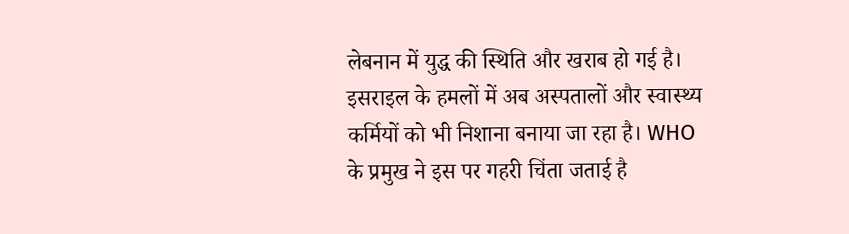लेबनान में युद्ध की स्थिति और खराब हो गई है। इसराइल के हमलों में अब अस्पतालों और स्वास्थ्य कर्मियों को भी निशाना बनाया जा रहा है। WHO के प्रमुख ने इस पर गहरी चिंता जताई है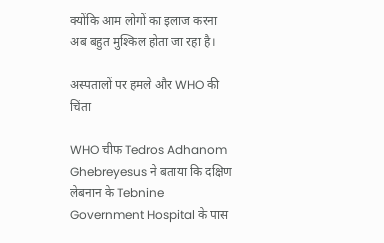क्योंकि आम लोगों का इलाज करना अब बहुत मुश्किल होता जा रहा है।

अस्पतालों पर हमले और WHO की चिंता

WHO चीफ Tedros Adhanom Ghebreyesus ने बताया कि दक्षिण लेबनान के Tebnine Government Hospital के पास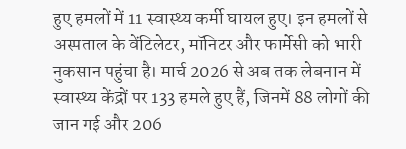हुए हमलों में 11 स्वास्थ्य कर्मी घायल हुए। इन हमलों से अस्पताल के वेंटिलेटर, मॉनिटर और फार्मेसी को भारी नुकसान पहुंचा है। मार्च 2026 से अब तक लेबनान में स्वास्थ्य केंद्रों पर 133 हमले हुए हैं, जिनमें 88 लोगों की जान गई और 206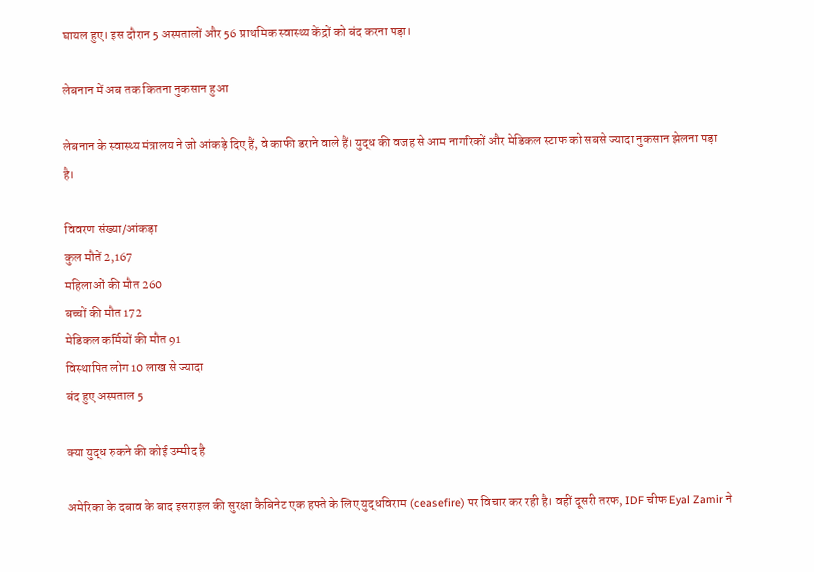घायल हुए। इस दौरान 5 अस्पतालों और 56 प्राथमिक स्वास्थ्य केंद्रों को बंद करना पड़ा।

लेबनान में अब तक कितना नुकसान हुआ

लेबनान के स्वास्थ्य मंत्रालय ने जो आंकड़े दिए हैं, वे काफी डराने वाले हैं। युद्ध की वजह से आम नागरिकों और मेडिकल स्टाफ को सबसे ज्यादा नुकसान झेलना पड़ा है।

विवरण संख्या/आंकड़ा
कुल मौतें 2,167
महिलाओं की मौत 260
बच्चों की मौत 172
मेडिकल कर्मियों की मौत 91
विस्थापित लोग 10 लाख से ज्यादा
बंद हुए अस्पताल 5

क्या युद्ध रुकने की कोई उम्मीद है

अमेरिका के दबाव के बाद इसराइल की सुरक्षा कैबिनेट एक हफ्ते के लिए युद्धविराम (ceasefire) पर विचार कर रही है। वहीं दूसरी तरफ, IDF चीफ Eyal Zamir ने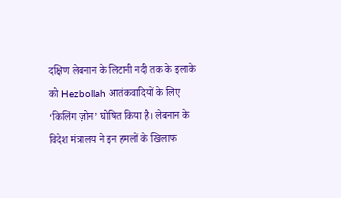दक्षिण लेबनान के लिटानी नदी तक के इलाके को Hezbollah आतंकवादियों के लिए ‘किलिंग ज़ोन’ घोषित किया है। लेबनान के विदेश मंत्रालय ने इन हमलों के खिलाफ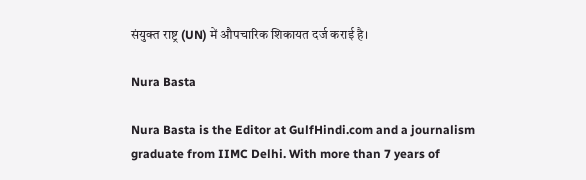संयुक्त राष्ट्र (UN) में औपचारिक शिकायत दर्ज कराई है।

Nura Basta

Nura Basta is the Editor at GulfHindi.com and a journalism graduate from IIMC Delhi. With more than 7 years of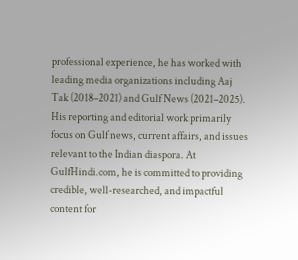professional experience, he has worked with leading media organizations including Aaj Tak (2018–2021) and Gulf News (2021–2025). His reporting and editorial work primarily focus on Gulf news, current affairs, and issues relevant to the Indian diaspora. At GulfHindi.com, he is committed to providing credible, well-researched, and impactful content for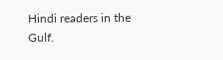Hindi readers in the Gulf.